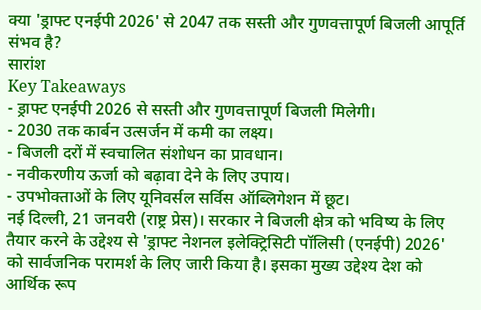क्या 'ड्राफ्ट एनईपी 2026' से 2047 तक सस्ती और गुणवत्तापूर्ण बिजली आपूर्ति संभव है?
सारांश
Key Takeaways
- ड्राफ्ट एनईपी 2026 से सस्ती और गुणवत्तापूर्ण बिजली मिलेगी।
- 2030 तक कार्बन उत्सर्जन में कमी का लक्ष्य।
- बिजली दरों में स्वचालित संशोधन का प्रावधान।
- नवीकरणीय ऊर्जा को बढ़ावा देने के लिए उपाय।
- उपभोक्ताओं के लिए यूनिवर्सल सर्विस ऑब्लिगेशन में छूट।
नई दिल्ली, 21 जनवरी (राष्ट्र प्रेस)। सरकार ने बिजली क्षेत्र को भविष्य के लिए तैयार करने के उद्देश्य से 'ड्राफ्ट नेशनल इलेक्ट्रिसिटी पॉलिसी (एनईपी) 2026' को सार्वजनिक परामर्श के लिए जारी किया है। इसका मुख्य उद्देश्य देश को आर्थिक रूप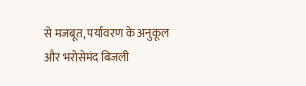से मजबूत, पर्यावरण के अनुकूल और भरोसेमंद बिजली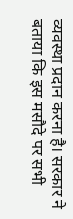व्यवस्था प्रदान करना है। सरकार ने बताया कि इस मसौदे पर सभी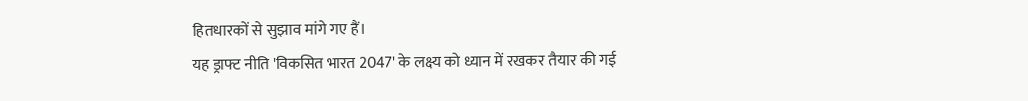हितधारकों से सुझाव मांगे गए हैं।
यह ड्राफ्ट नीति 'विकसित भारत 2047' के लक्ष्य को ध्यान में रखकर तैयार की गई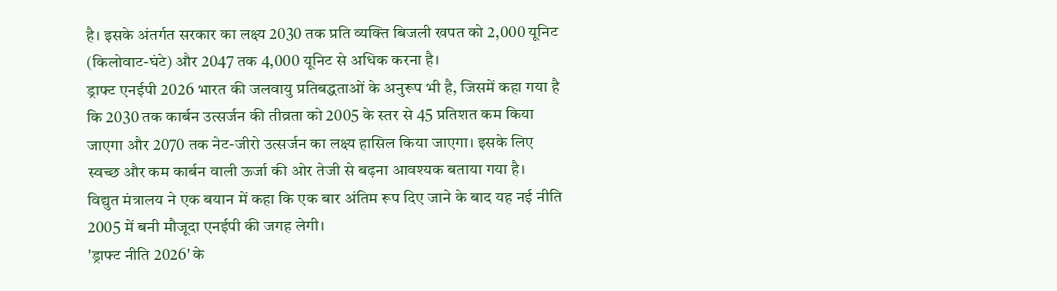है। इसके अंतर्गत सरकार का लक्ष्य 2030 तक प्रति व्यक्ति बिजली खपत को 2,000 यूनिट (किलोवाट-घंटे) और 2047 तक 4,000 यूनिट से अधिक करना है।
ड्राफ्ट एनईपी 2026 भारत की जलवायु प्रतिबद्धताओं के अनुरूप भी है, जिसमें कहा गया है कि 2030 तक कार्बन उत्सर्जन की तीव्रता को 2005 के स्तर से 45 प्रतिशत कम किया जाएगा और 2070 तक नेट-जीरो उत्सर्जन का लक्ष्य हासिल किया जाएगा। इसके लिए स्वच्छ और कम कार्बन वाली ऊर्जा की ओर तेजी से बढ़ना आवश्यक बताया गया है।
विद्युत मंत्रालय ने एक बयान में कहा कि एक बार अंतिम रूप दिए जाने के बाद यह नई नीति 2005 में बनी मौजूदा एनईपी की जगह लेगी।
'ड्राफ्ट नीति 2026' के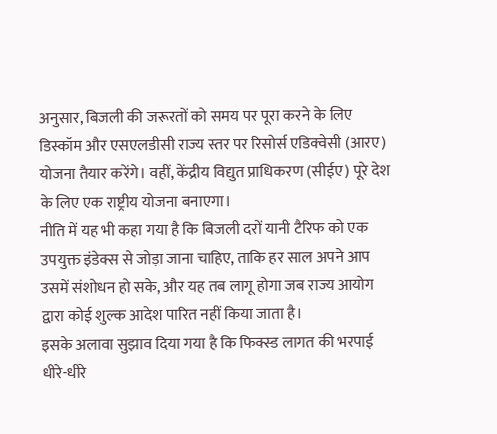अनुसार, बिजली की जरूरतों को समय पर पूरा करने के लिए डिस्कॉम और एसएलडीसी राज्य स्तर पर रिसोर्स एडिक्वेसी (आरए) योजना तैयार करेंगे। वहीं, केंद्रीय विद्युत प्राधिकरण (सीईए) पूरे देश के लिए एक राष्ट्रीय योजना बनाएगा।
नीति में यह भी कहा गया है कि बिजली दरों यानी टैरिफ को एक उपयुक्त इंडेक्स से जोड़ा जाना चाहिए, ताकि हर साल अपने आप उसमें संशोधन हो सके, और यह तब लागू होगा जब राज्य आयोग द्वारा कोई शुल्क आदेश पारित नहीं किया जाता है।
इसके अलावा सुझाव दिया गया है कि फिक्स्ड लागत की भरपाई धीरे-धीरे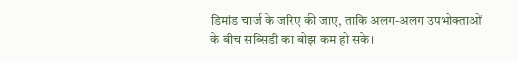डिमांड चार्ज के जरिए की जाए, ताकि अलग-अलग उपभोक्ताओं के बीच सब्सिडी का बोझ कम हो सके।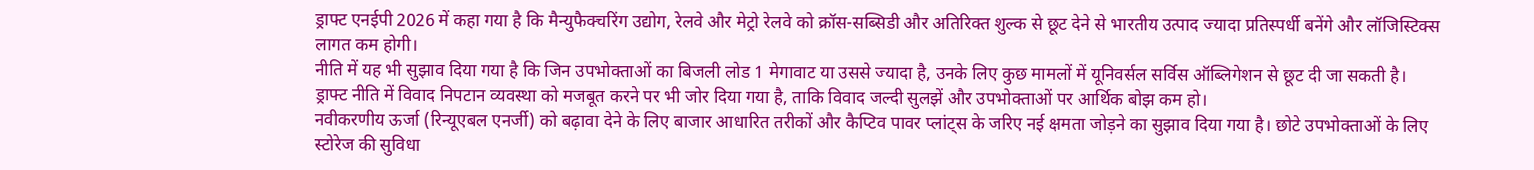ड्राफ्ट एनईपी 2026 में कहा गया है कि मैन्युफैक्चरिंग उद्योग, रेलवे और मेट्रो रेलवे को क्रॉस-सब्सिडी और अतिरिक्त शुल्क से छूट देने से भारतीय उत्पाद ज्यादा प्रतिस्पर्धी बनेंगे और लॉजिस्टिक्स लागत कम होगी।
नीति में यह भी सुझाव दिया गया है कि जिन उपभोक्ताओं का बिजली लोड 1 मेगावाट या उससे ज्यादा है, उनके लिए कुछ मामलों में यूनिवर्सल सर्विस ऑब्लिगेशन से छूट दी जा सकती है।
ड्राफ्ट नीति में विवाद निपटान व्यवस्था को मजबूत करने पर भी जोर दिया गया है, ताकि विवाद जल्दी सुलझें और उपभोक्ताओं पर आर्थिक बोझ कम हो।
नवीकरणीय ऊर्जा (रिन्यूएबल एनर्जी) को बढ़ावा देने के लिए बाजार आधारित तरीकों और कैप्टिव पावर प्लांट्स के जरिए नई क्षमता जोड़ने का सुझाव दिया गया है। छोटे उपभोक्ताओं के लिए स्टोरेज की सुविधा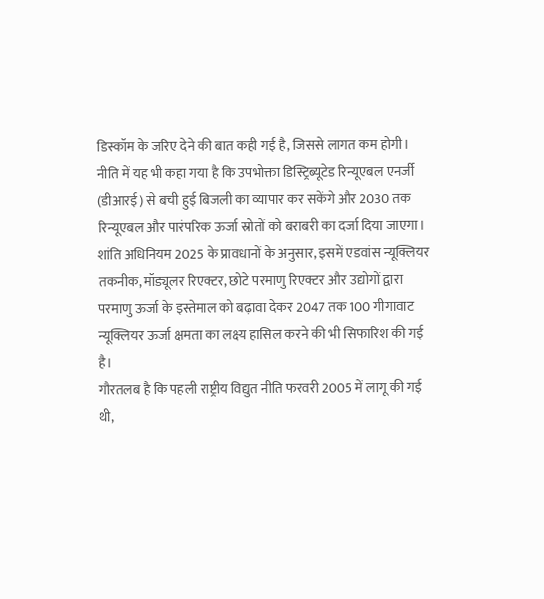डिस्कॉम के जरिए देने की बात कही गई है, जिससे लागत कम होगी।
नीति में यह भी कहा गया है कि उपभोक्ता डिस्ट्रिब्यूटेड रिन्यूएबल एनर्जी (डीआरई) से बची हुई बिजली का व्यापार कर सकेंगे और 2030 तक रिन्यूएबल और पारंपरिक ऊर्जा स्रोतों को बराबरी का दर्जा दिया जाएगा।
शांति अधिनियम 2025 के प्रावधानों के अनुसार, इसमें एडवांस न्यूक्लियर तकनीक, मॉड्यूलर रिएक्टर, छोटे परमाणु रिएक्टर और उद्योगों द्वारा परमाणु ऊर्जा के इस्तेमाल को बढ़ावा देकर 2047 तक 100 गीगावाट न्यूक्लियर ऊर्जा क्षमता का लक्ष्य हासिल करने की भी सिफारिश की गई है।
गौरतलब है कि पहली राष्ट्रीय विद्युत नीति फरवरी 2005 में लागू की गई थी,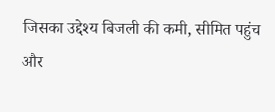जिसका उद्देश्य बिजली की कमी, सीमित पहुंच और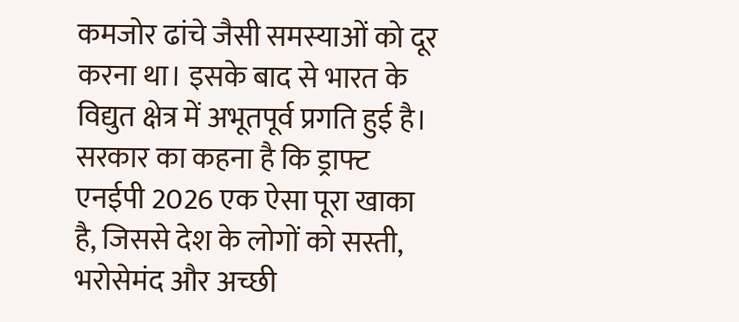कमजोर ढांचे जैसी समस्याओं को दूर करना था। इसके बाद से भारत के विद्युत क्षेत्र में अभूतपूर्व प्रगति हुई है।
सरकार का कहना है कि ड्राफ्ट एनईपी 2026 एक ऐसा पूरा खाका है, जिससे देश के लोगों को सस्ती, भरोसेमंद और अच्छी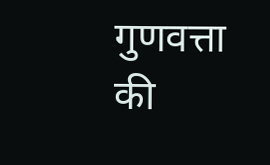गुणवत्ता की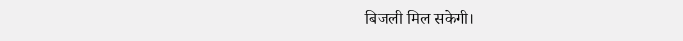बिजली मिल सकेगी।